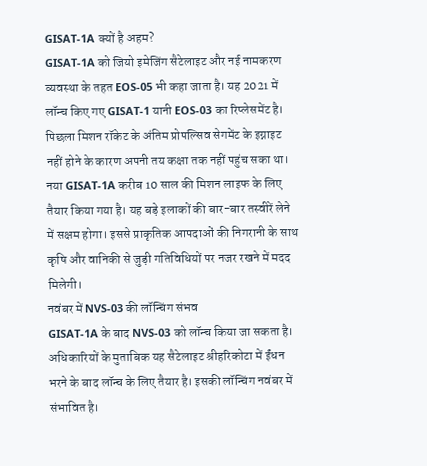GISAT-1A क्यों है अहम?
GISAT-1A को जियो इमेजिंग सैटेलाइट और नई नामकरण व्यवस्था के तहत EOS-05 भी कहा जाता है। यह 2021 में लॉन्च किए गए GISAT-1 यानी EOS-03 का रिप्लेसमेंट है। पिछला मिशन रॉकेट के अंतिम प्रोपल्सिव सेगमेंट के इग्नाइट नहीं होने के कारण अपनी तय कक्षा तक नहीं पहुंच सका था।
नया GISAT-1A करीब 10 साल की मिशन लाइफ के लिए तैयार किया गया है। यह बड़े इलाकों की बार-बार तस्वीरें लेने में सक्षम होगा। इससे प्राकृतिक आपदाओं की निगरानी के साथ कृषि और वानिकी से जुड़ी गतिविधियों पर नजर रखने में मदद मिलेगी।
नवंबर में NVS-03 की लॉन्चिंग संभव
GISAT-1A के बाद NVS-03 को लॉन्च किया जा सकता है। अधिकारियों के मुताबिक यह सैटेलाइट श्रीहरिकोटा में ईंधन भरने के बाद लॉन्च के लिए तैयार है। इसकी लॉन्चिंग नवंबर में संभावित है।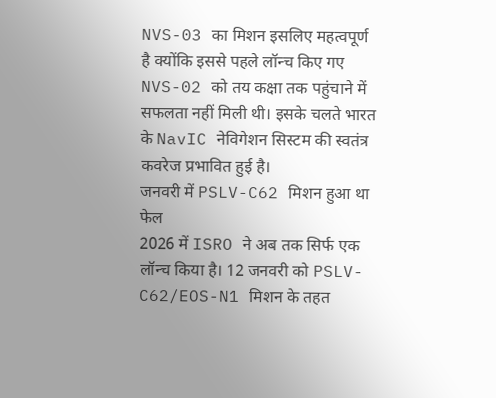NVS-03 का मिशन इसलिए महत्वपूर्ण है क्योंकि इससे पहले लॉन्च किए गए NVS-02 को तय कक्षा तक पहुंचाने में सफलता नहीं मिली थी। इसके चलते भारत के NavIC नेविगेशन सिस्टम की स्वतंत्र कवरेज प्रभावित हुई है।
जनवरी में PSLV-C62 मिशन हुआ था फेल
2026 में ISRO ने अब तक सिर्फ एक लॉन्च किया है। 12 जनवरी को PSLV-C62/EOS-N1 मिशन के तहत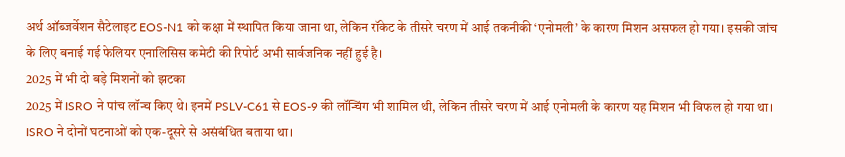अर्थ ऑब्जर्वेशन सैटेलाइट EOS-N1 को कक्षा में स्थापित किया जाना था, लेकिन रॉकेट के तीसरे चरण में आई तकनीकी ‘एनोमली’ के कारण मिशन असफल हो गया। इसकी जांच के लिए बनाई गई फेलियर एनालिसिस कमेटी की रिपोर्ट अभी सार्वजनिक नहीं हुई है।
2025 में भी दो बड़े मिशनों को झटका
2025 में ISRO ने पांच लॉन्च किए थे। इनमें PSLV-C61 से EOS-9 की लॉन्चिंग भी शामिल थी, लेकिन तीसरे चरण में आई एनोमली के कारण यह मिशन भी विफल हो गया था। ISRO ने दोनों घटनाओं को एक-दूसरे से असंबंधित बताया था।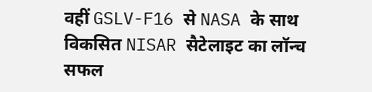वहीं GSLV-F16 से NASA के साथ विकसित NISAR सैटेलाइट का लॉन्च सफल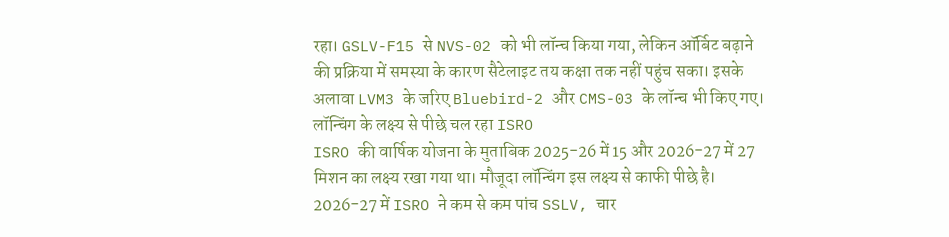रहा। GSLV-F15 से NVS-02 को भी लॉन्च किया गया, लेकिन ऑर्बिट बढ़ाने की प्रक्रिया में समस्या के कारण सैटेलाइट तय कक्षा तक नहीं पहुंच सका। इसके अलावा LVM3 के जरिए Bluebird-2 और CMS-03 के लॉन्च भी किए गए।
लॉन्चिंग के लक्ष्य से पीछे चल रहा ISRO
ISRO की वार्षिक योजना के मुताबिक 2025-26 में 15 और 2026-27 में 27 मिशन का लक्ष्य रखा गया था। मौजूदा लॉन्चिंग इस लक्ष्य से काफी पीछे है। 2026-27 में ISRO ने कम से कम पांच SSLV, चार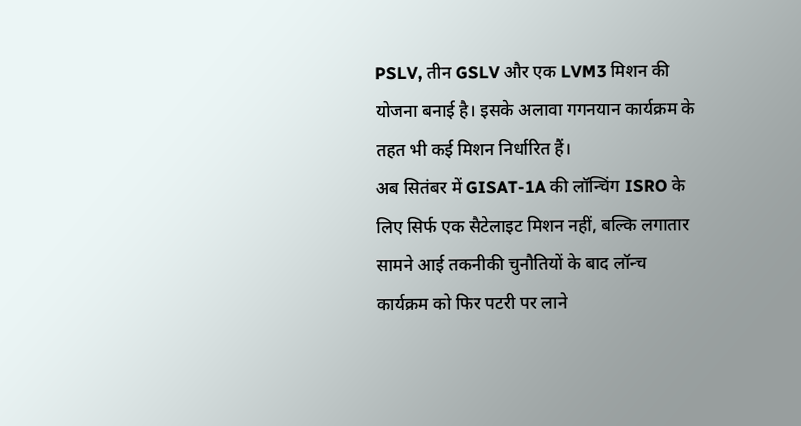PSLV, तीन GSLV और एक LVM3 मिशन की योजना बनाई है। इसके अलावा गगनयान कार्यक्रम के तहत भी कई मिशन निर्धारित हैं।
अब सितंबर में GISAT-1A की लॉन्चिंग ISRO के लिए सिर्फ एक सैटेलाइट मिशन नहीं, बल्कि लगातार सामने आई तकनीकी चुनौतियों के बाद लॉन्च कार्यक्रम को फिर पटरी पर लाने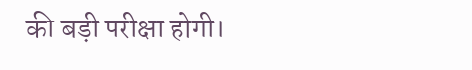की बड़ी परीक्षा होगी।